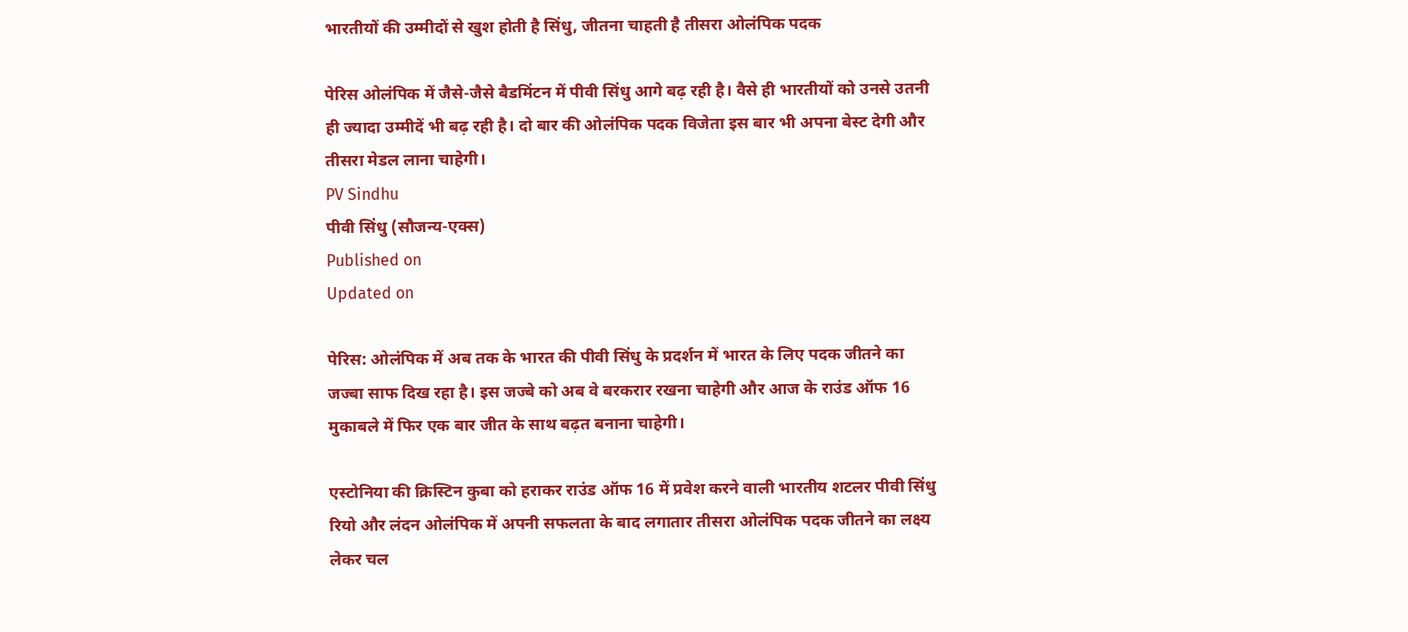भारतीयों की उम्मीदों से खुश होती है सिंधु, जीतना चाहती है तीसरा ओलंपिक पदक

पेरिस ओलंपिक में जैसे-जैसे बैडमिंटन में पीवी सिंधु आगे बढ़ रही है। वैसे ही भारतीयों को उनसे उतनी ही ज्यादा उम्मीदें भी बढ़ रही है। दो बार की ओलंपिक पदक विजेता इस बार भी अपना बेस्ट देगी और तीसरा मेडल लाना चाहेगी।
PV Sindhu
पीवी सिंधु (सौजन्य-एक्स)
Published on
Updated on

पेरिस: ओलंपिक में अब तक के भारत की पीवी सिंधु के प्रदर्शन में भारत के लिए पदक जीतने का जज्बा साफ दिख रहा है। इस जज्बे को अब वे बरकरार रखना चाहेगी और आज के राउंड ऑफ 16 मुकाबले में फिर एक बार जीत के साथ बढ़त बनाना चाहेगी।

एस्टोनिया की क्रिस्टिन कुबा को हराकर राउंड ऑफ 16 में प्रवेश करने वाली भारतीय शटलर पीवी सिंधु रियो और लंदन ओलंपिक में अपनी सफलता के बाद लगातार तीसरा ओलंपिक पदक जीतने का लक्ष्य लेकर चल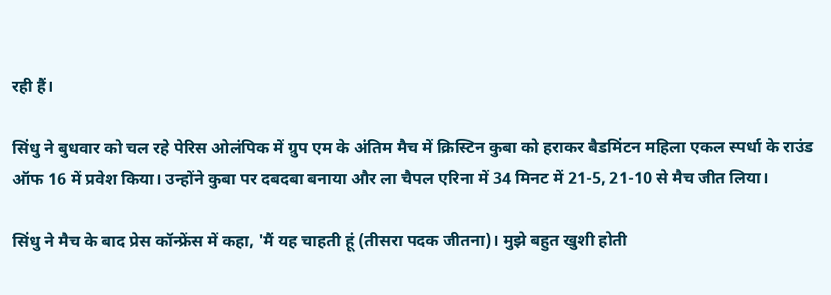रही हैं।

सिंधु ने बुधवार को चल रहे पेरिस ओलंपिक में ग्रुप एम के अंतिम मैच में क्रिस्टिन कुबा को हराकर बैडमिंटन महिला एकल स्पर्धा के राउंड ऑफ 16 में प्रवेश किया। उन्होंने कुबा पर दबदबा बनाया और ला चैपल एरिना में 34 मिनट में 21-5, 21-10 से मैच जीत लिया।

सिंधु ने मैच के बाद प्रेस कॉन्फ्रेंस में कहा, 'मैं यह चाहती हूं (तीसरा पदक जीतना)। मुझे बहुत खुशी होती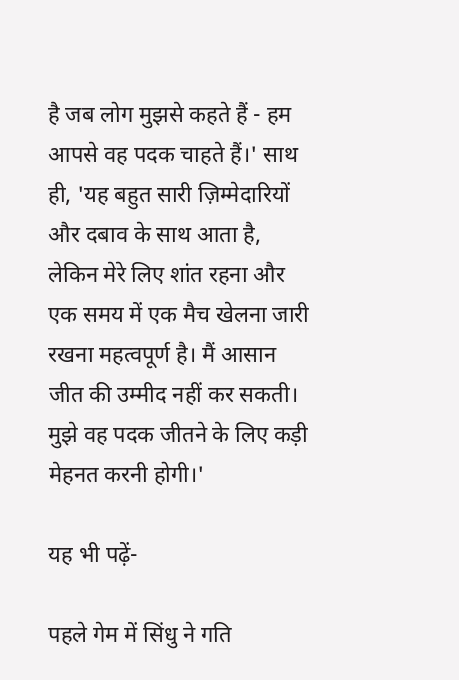है जब लोग मुझसे कहते हैं - हम आपसे वह पदक चाहते हैं।' साथ ही, 'यह बहुत सारी ज़िम्मेदारियों और दबाव के साथ आता है, लेकिन मेरे लिए शांत रहना और एक समय में एक मैच खेलना जारी रखना महत्वपूर्ण है। मैं आसान जीत की उम्मीद नहीं कर सकती। मुझे वह पदक जीतने के लिए कड़ी मेहनत करनी होगी।'

यह भी पढ़ें-

पहले गेम में सिंधु ने गति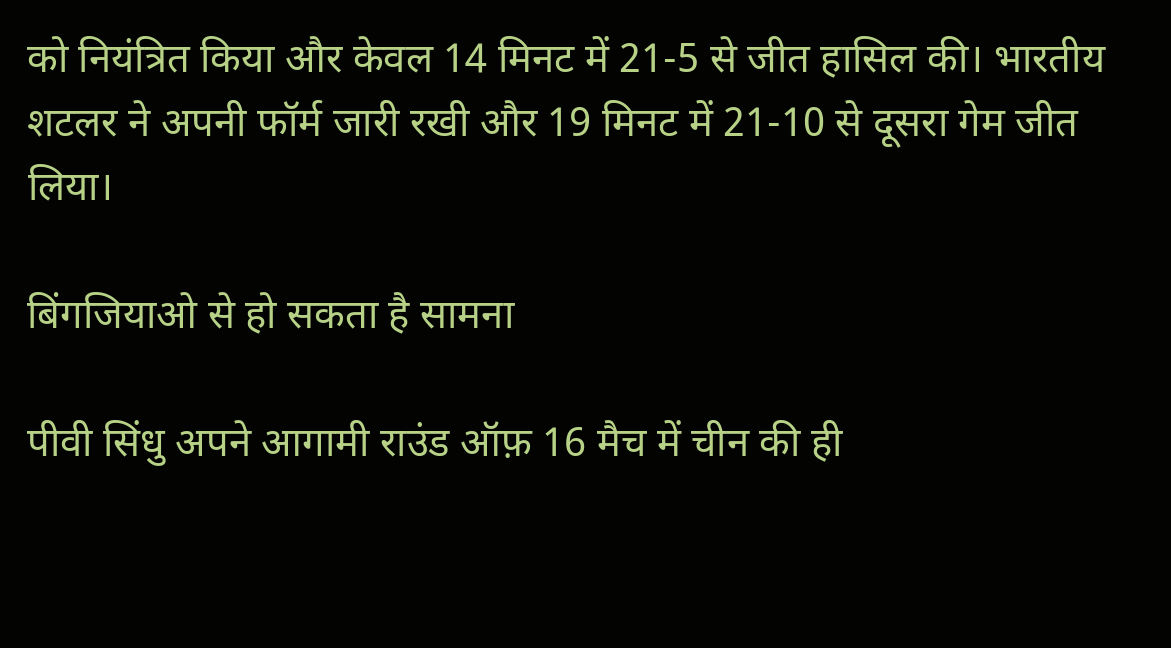को नियंत्रित किया और केवल 14 मिनट में 21-5 से जीत हासिल की। भारतीय शटलर ने अपनी फॉर्म जारी रखी और 19 मिनट में 21-10 से दूसरा गेम जीत लिया।

बिंगजियाओ से हो सकता है सामना

पीवी सिंधु अपने आगामी राउंड ऑफ़ 16 मैच में चीन की ही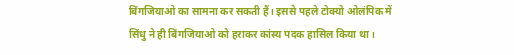बिंगजियाओ का सामना कर सकती हैं। इससे पहले टोक्यो ओलंपिक में सिंधु ने ही बिंगजियाओ को हराकर कांस्य पदक हासिल किया था।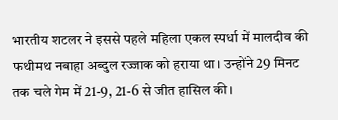भारतीय शटलर ने इससे पहले महिला एकल स्पर्धा में मालदीव की फथीमथ नबाहा अब्दुल रज्जाक को हराया था। उन्होंने 29 मिनट तक चले गेम में 21-9, 21-6 से जीत हासिल की।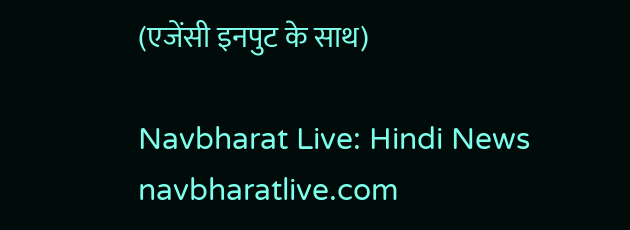(एजेंसी इनपुट के साथ)

Navbharat Live: Hindi News
navbharatlive.com